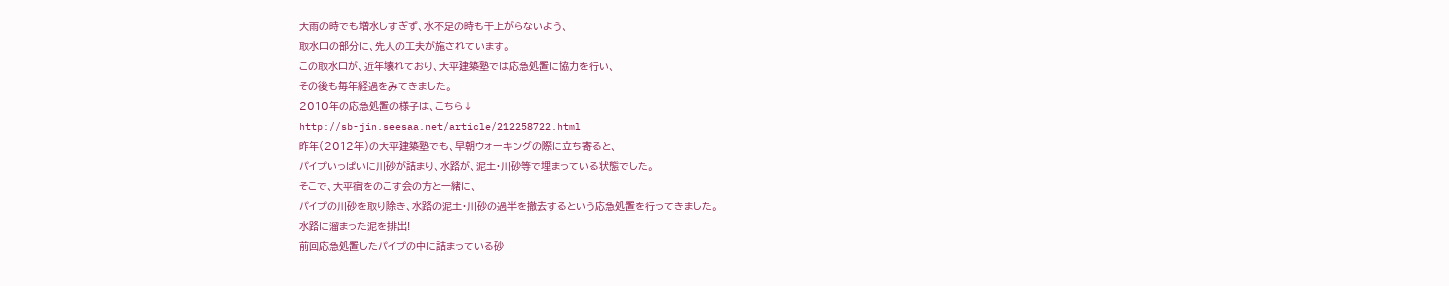大雨の時でも増水しすぎず、水不足の時も干上がらないよう、
取水口の部分に、先人の工夫が施されています。
この取水口が、近年壊れており、大平建築塾では応急処置に協力を行い、
その後も毎年経過をみてきました。
2010年の応急処置の様子は、こちら↓
http://sb-jin.seesaa.net/article/212258722.html
昨年(2012年)の大平建築塾でも、早朝ウォーキングの際に立ち寄ると、
パイプいっぱいに川砂が詰まり、水路が、泥土・川砂等で埋まっている状態でした。
そこで、大平宿をのこす会の方と一緒に、
パイプの川砂を取り除き、水路の泥土・川砂の過半を撤去するという応急処置を行ってきました。
水路に溜まった泥を排出!
前回応急処置したパイプの中に詰まっている砂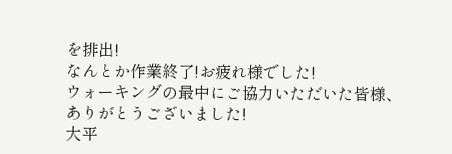を排出!
なんとか作業終了!お疲れ様でした!
ウォーキングの最中にご協力いただいた皆様、ありがとうございました!
大平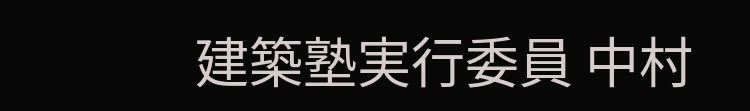建築塾実行委員 中村